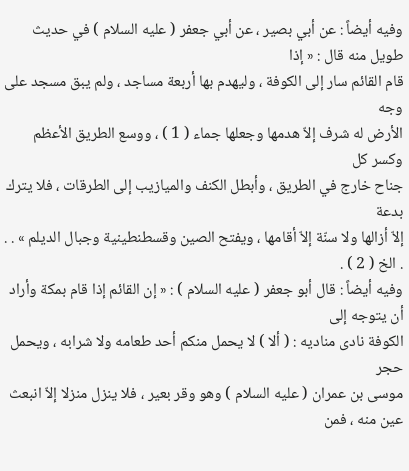وفيه أيضاً : عن أبي بصير ، عن أبي جعفر ( عليه السلام ) في حديث طويل منه قال : « إذا
قام القائم سار إلى الكوفة ، وليهدم بها أربعة مساجد ، ولم يبق مسجد على وجه
الأرض له شرف إلاّ هدمها وجعلها جماء ( 1 ) ، ووسع الطريق الأعظم وكسر كل
جناح خارج في الطريق ، وأبطل الكنف والميازيب إلى الطرقات ، فلا يترك بدعة
إلاّ أزالها ولا سنّة إلاّ أقامها ، ويفتح الصين وقسطنطينية وجبال الديلم » . . . الخ ( 2 ) .
وفيه أيضاً : قال أبو جعفر ( عليه السلام ) : « إن القائم إذا قام بمكة وأراد أن يتوجه إلى
الكوفة نادى مناديه : ( ألا ) لا يحمل منكم أحد طعامه ولا شرابه ، ويحمل حجر
موسى بن عمران ( عليه السلام ) وهو وقر بعير ، فلا ينزل منزلا إلاّ انبعث عين منه ، فمن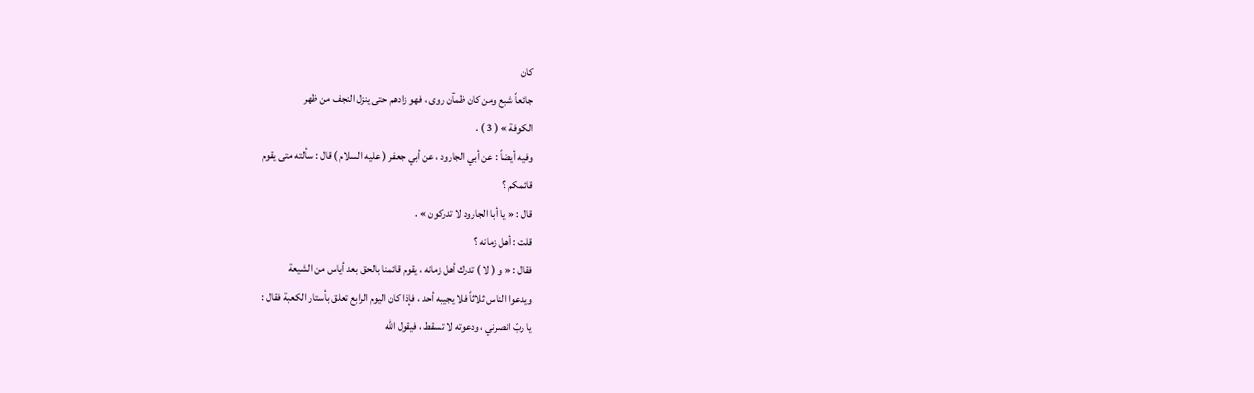كان
جائعاً شبع ومن كان ظمآن روى ، فهو زادهم حتى ينزل النجف من ظهر
الكوفة » ( 3 ) .
وفيه أيضاً : عن أبي الجارود ، عن أبي جعفر ( عليه السلام ) قال : سألته متى يقوم
قائمكم ؟
قال : « يا أبا الجارود لا تدركون » .
قلت : أهل زمانه ؟
فقال : « و ( لا ) تدرك أهل زمانه ، يقوم قائمنا بالحق بعد أياس من الشيعة
ويدعوا الناس ثلاثاً فلا يجيبه أحد ، فإذا كان اليوم الرابع تعلق بأستار الكعبة فقال :
يا ربّ انصرني ، ودعوته لا تسقط ، فيقول الله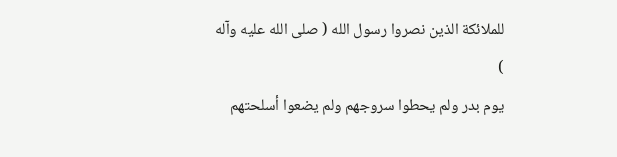للملائكة الذين نصروا رسول الله ( صلى الله عليه وآله )
يوم بدر ولم يحطوا سروجهم ولم يضعوا أسلحتهم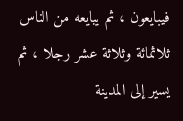فيبايعون ، ثم يبايعه من الناس
ثلاثمائة وثلاثة عشر رجلا ، ثم يسير إلى المدينة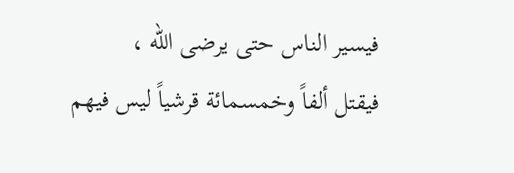فيسير الناس حتى يرضى الله ،
فيقتل ألفاً وخمسمائة قرشياً ليس فيهم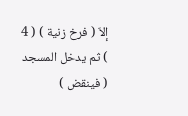إلاّ ( فرخ زنية ) ( 4 ) ثم يدخل المسجد
( فينقض )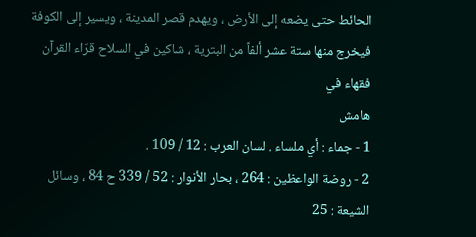الحائط حتى يضعه إلى الأرض ، ويهدم قصر المدينة ، ويسير إلى الكوفة
فيخرج منها ستة عشر ألفاً من البترية ، شاكين في السلاح قرّاء القرآن فقهاء في
هامش
1 - جماء : أي ملساء . لسان العرب : 12 / 109 .
2 - روضة الواعظين : 264 ، بحار الأنوار : 52 / 339 ح 84 ، وسائل الشيعة : 25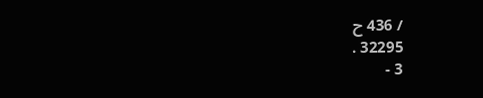/ 436 ح
32295 .
3 -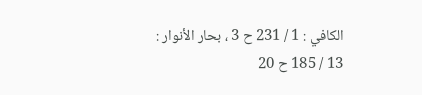الكافي : 1 / 231 ح 3 ، بحار الأنوار : 13 / 185 ح 20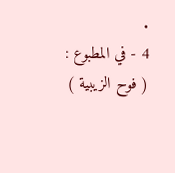.
4 - في المطبوع : ( فوح الزيبية )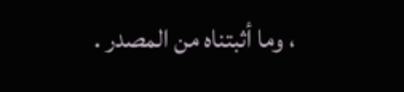، وما أثبتناه من المصدر .